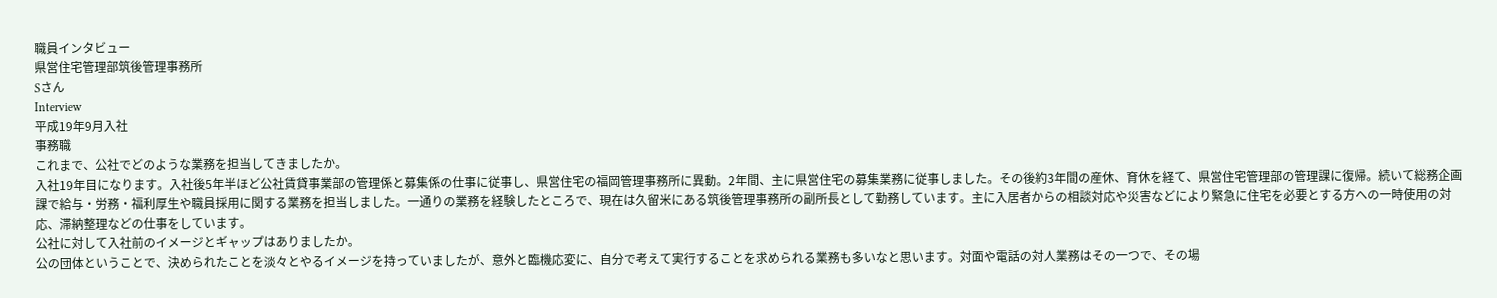職員インタビュー
県営住宅管理部筑後管理事務所
Sさん
Interview
平成19年9月入社
事務職
これまで、公社でどのような業務を担当してきましたか。
入社19年目になります。入社後5年半ほど公社賃貸事業部の管理係と募集係の仕事に従事し、県営住宅の福岡管理事務所に異動。2年間、主に県営住宅の募集業務に従事しました。その後約3年間の産休、育休を経て、県営住宅管理部の管理課に復帰。続いて総務企画課で給与・労務・福利厚生や職員採用に関する業務を担当しました。一通りの業務を経験したところで、現在は久留米にある筑後管理事務所の副所長として勤務しています。主に入居者からの相談対応や災害などにより緊急に住宅を必要とする方への一時使用の対応、滞納整理などの仕事をしています。
公社に対して入社前のイメージとギャップはありましたか。
公の団体ということで、決められたことを淡々とやるイメージを持っていましたが、意外と臨機応変に、自分で考えて実行することを求められる業務も多いなと思います。対面や電話の対人業務はその一つで、その場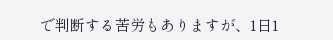で判断する苦労もありますが、1日1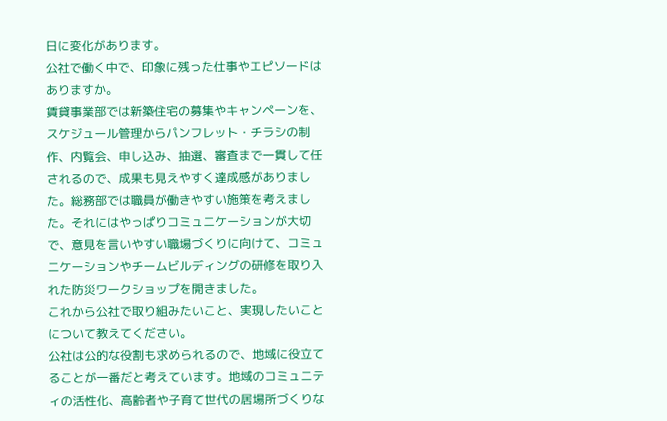日に変化があります。
公社で働く中で、印象に残った仕事やエピソードはありますか。
賃貸事業部では新築住宅の募集やキャンペーンを、スケジュール管理からパンフレット・チラシの制作、内覧会、申し込み、抽選、審査まで一貫して任されるので、成果も見えやすく達成感がありました。総務部では職員が働きやすい施策を考えました。それにはやっぱりコミュニケーションが大切で、意見を言いやすい職場づくりに向けて、コミュニケーションやチームビルディングの研修を取り入れた防災ワークショップを開きました。
これから公社で取り組みたいこと、実現したいことについて教えてください。
公社は公的な役割も求められるので、地域に役立てることが一番だと考えています。地域のコミュニティの活性化、高齢者や子育て世代の居場所づくりな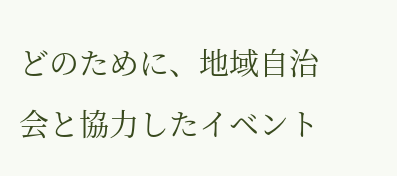どのために、地域自治会と協力したイベント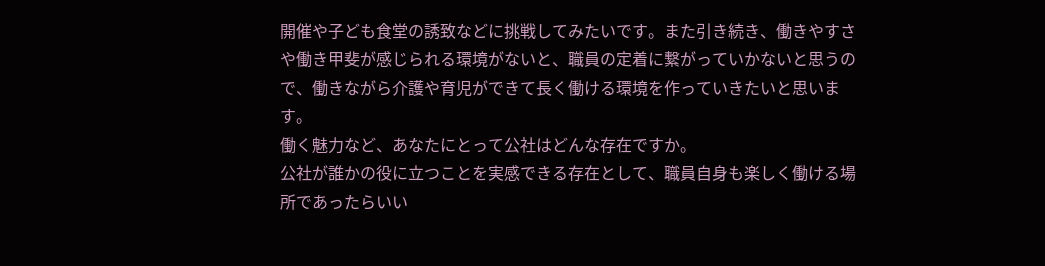開催や子ども食堂の誘致などに挑戦してみたいです。また引き続き、働きやすさや働き甲斐が感じられる環境がないと、職員の定着に繋がっていかないと思うので、働きながら介護や育児ができて長く働ける環境を作っていきたいと思います。
働く魅力など、あなたにとって公社はどんな存在ですか。
公社が誰かの役に立つことを実感できる存在として、職員自身も楽しく働ける場所であったらいい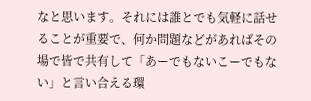なと思います。それには誰とでも気軽に話せることが重要で、何か問題などがあればその場で皆で共有して「あーでもないこーでもない」と言い合える環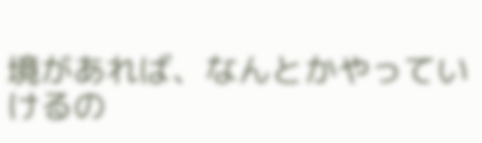境があれば、なんとかやっていけるの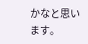かなと思います。